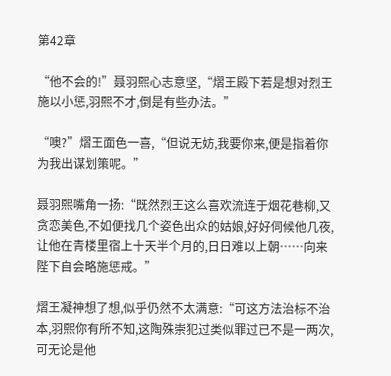第42章

“他不会的!”聂羽熙心志意坚,“熠王殿下若是想对烈王施以小惩,羽熙不才,倒是有些办法。”

“噢?”熠王面色一喜,“但说无妨,我要你来,便是指着你为我出谋划策呢。”

聂羽熙嘴角一扬:“既然烈王这么喜欢流连于烟花巷柳,又贪恋美色,不如便找几个姿色出众的姑娘,好好伺候他几夜,让他在青楼里宿上十天半个月的,日日难以上朝……向来陛下自会略施惩戒。”

熠王凝神想了想,似乎仍然不太满意:“可这方法治标不治本,羽熙你有所不知,这陶殊崇犯过类似罪过已不是一两次,可无论是他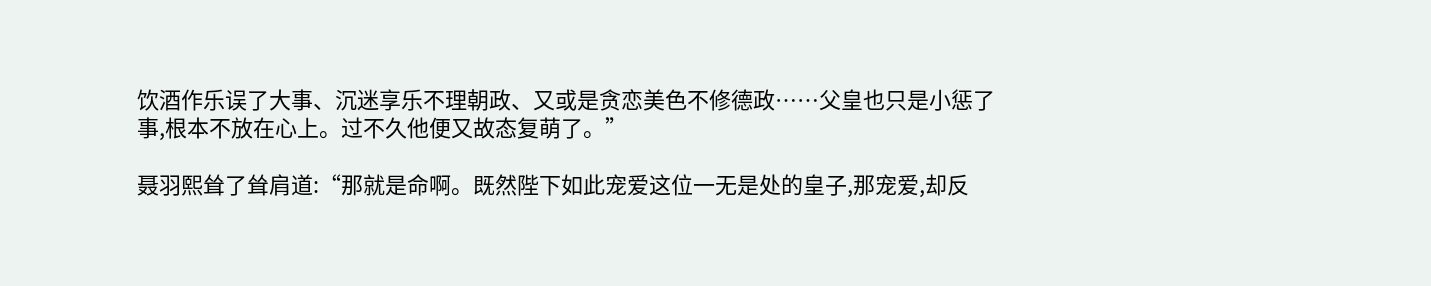饮酒作乐误了大事、沉迷享乐不理朝政、又或是贪恋美色不修德政……父皇也只是小惩了事,根本不放在心上。过不久他便又故态复萌了。”

聂羽熙耸了耸肩道:“那就是命啊。既然陛下如此宠爱这位一无是处的皇子,那宠爱,却反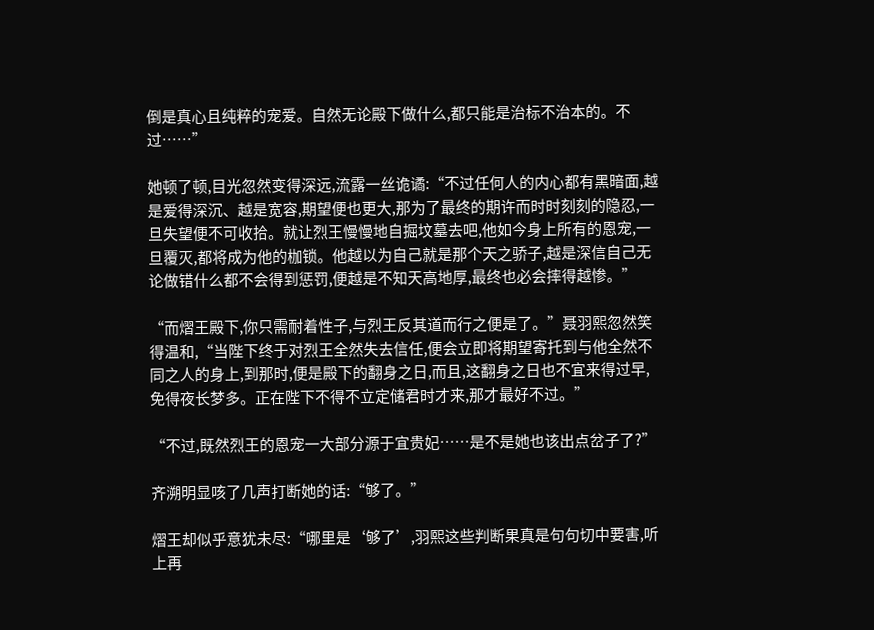倒是真心且纯粹的宠爱。自然无论殿下做什么,都只能是治标不治本的。不过……”

她顿了顿,目光忽然变得深远,流露一丝诡谲:“不过任何人的内心都有黑暗面,越是爱得深沉、越是宽容,期望便也更大,那为了最终的期许而时时刻刻的隐忍,一旦失望便不可收拾。就让烈王慢慢地自掘坟墓去吧,他如今身上所有的恩宠,一旦覆灭,都将成为他的枷锁。他越以为自己就是那个天之骄子,越是深信自己无论做错什么都不会得到惩罚,便越是不知天高地厚,最终也必会摔得越惨。”

“而熠王殿下,你只需耐着性子,与烈王反其道而行之便是了。”聂羽熙忽然笑得温和,“当陛下终于对烈王全然失去信任,便会立即将期望寄托到与他全然不同之人的身上,到那时,便是殿下的翻身之日,而且,这翻身之日也不宜来得过早,免得夜长梦多。正在陛下不得不立定储君时才来,那才最好不过。”

“不过,既然烈王的恩宠一大部分源于宜贵妃……是不是她也该出点岔子了?”

齐溯明显咳了几声打断她的话:“够了。”

熠王却似乎意犹未尽:“哪里是‘够了’,羽熙这些判断果真是句句切中要害,听上再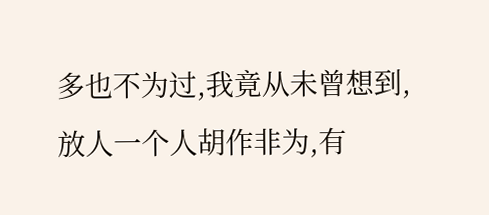多也不为过,我竟从未曾想到,放人一个人胡作非为,有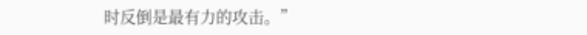时反倒是最有力的攻击。”